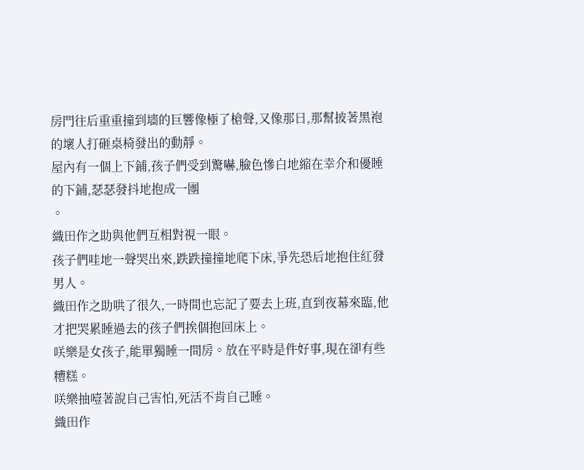房門往后重重撞到墻的巨響像極了槍聲,又像那日,那幫披著黑袍的壞人打砸桌椅發出的動靜。
屋內有一個上下鋪,孩子們受到驚嚇,臉色慘白地縮在幸介和優睡的下鋪,瑟瑟發抖地抱成一團
。
織田作之助與他們互相對視一眼。
孩子們哇地一聲哭出來,跌跌撞撞地爬下床,爭先恐后地抱住紅發男人。
織田作之助哄了很久,一時間也忘記了要去上班,直到夜幕來臨,他才把哭累睡過去的孩子們挨個抱回床上。
咲樂是女孩子,能單獨睡一間房。放在平時是件好事,現在卻有些糟糕。
咲樂抽噎著說自己害怕,死活不肯自己睡。
織田作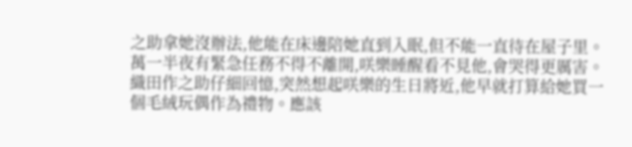之助拿她沒辦法,他能在床邊陪她直到入眠,但不能一直待在屋子里。萬一半夜有緊急任務不得不離開,咲樂睡醒看不見他,會哭得更厲害。
織田作之助仔細回憶,突然想起咲樂的生日將近,他早就打算給她買一個毛絨玩偶作為禮物。應該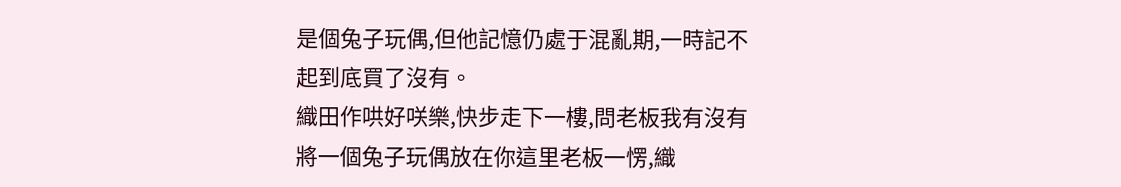是個兔子玩偶,但他記憶仍處于混亂期,一時記不起到底買了沒有。
織田作哄好咲樂,快步走下一樓,問老板我有沒有將一個兔子玩偶放在你這里老板一愣,織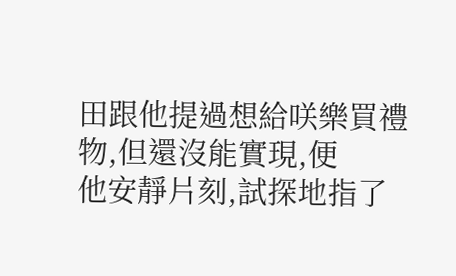田跟他提過想給咲樂買禮物,但還沒能實現,便
他安靜片刻,試探地指了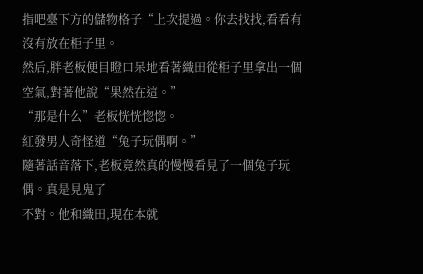指吧臺下方的儲物格子“上次提過。你去找找,看看有沒有放在柜子里。
然后,胖老板便目瞪口呆地看著織田從柜子里拿出一個空氣,對著他說“果然在這。”
“那是什么”老板恍恍惚惚。
紅發男人奇怪道“兔子玩偶啊。”
隨著話音落下,老板竟然真的慢慢看見了一個兔子玩偶。真是見鬼了
不對。他和織田,現在本就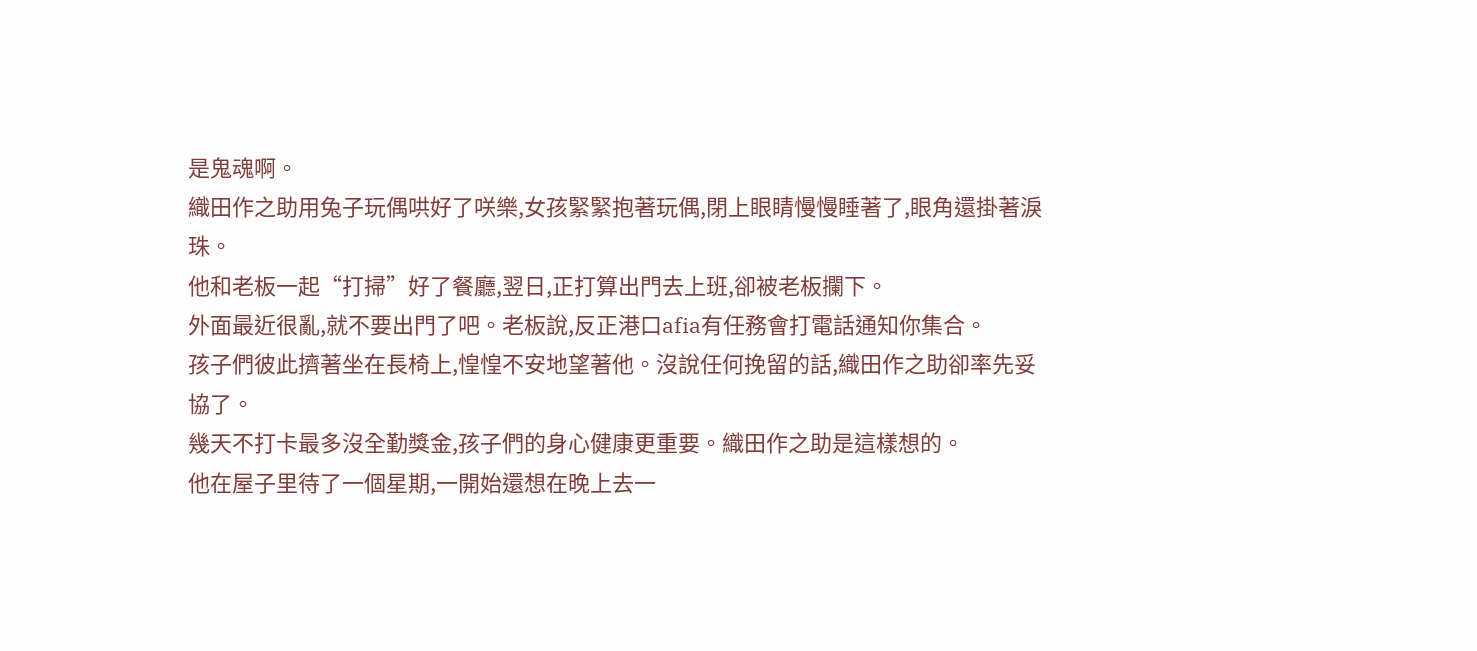是鬼魂啊。
織田作之助用兔子玩偶哄好了咲樂,女孩緊緊抱著玩偶,閉上眼睛慢慢睡著了,眼角還掛著淚珠。
他和老板一起“打掃”好了餐廳,翌日,正打算出門去上班,卻被老板攔下。
外面最近很亂,就不要出門了吧。老板說,反正港口afia有任務會打電話通知你集合。
孩子們彼此擠著坐在長椅上,惶惶不安地望著他。沒說任何挽留的話,織田作之助卻率先妥協了。
幾天不打卡最多沒全勤獎金,孩子們的身心健康更重要。織田作之助是這樣想的。
他在屋子里待了一個星期,一開始還想在晚上去一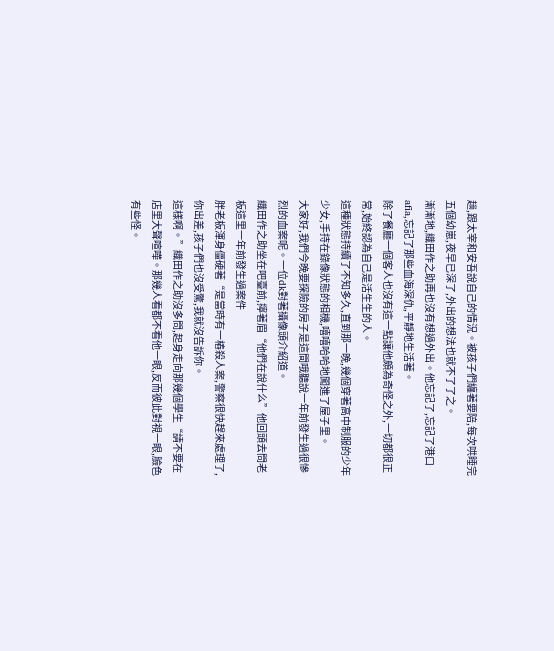趟,跟太宰和安吾說自己的情況。被孩子們纏著要陪,每次哄睡完五個幼崽,夜早已深了,外出的想法也就不了了之。
漸漸地,織田作之助再也沒有想過外出。他忘記了,忘記了港口afia,忘記了那些血海深仇,平靜地生活著。
除了餐廳一個客人也沒有這一點讓他頗為奇怪之外,一切都很正常,始終認為自己是活生生的人。
這種狀態持續了不知多久,直到那一晚,幾個穿著高中制服的少年少女,手持在錄像狀態的相機,嘻嘻哈哈地闖進了屋子里。
大家好,我們今晚要探險的房子是這間哦聽說一年前發生過很慘烈的血案呢。一位dk對著攝像頭介紹道。
織田作之助坐在吧臺前,擰著眉“他們在說什么”他回頭去問老板這里一年前發生過案件
胖老板渾身僵硬著“是當時有一樁殺人案,警察很快趕來處理了,你出差,孩子們也沒受驚,我就沒告訴你。
這樣啊。”織田作之助沒多問,起身走向那幾個學生“請不要在店里大聲喧嘩。那幾人看都不看他一眼,反而彼此對視一眼,臉色有些怪。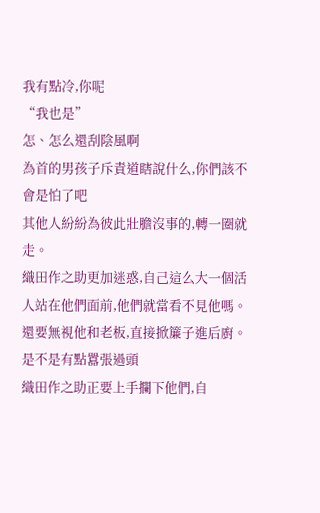我有點冷,你呢
“我也是”
怎、怎么還刮陰風啊
為首的男孩子斥責道瞎說什么,你們該不會是怕了吧
其他人紛紛為彼此壯膽沒事的,轉一圈就走。
織田作之助更加迷惑,自己這么大一個活人站在他們面前,他們就當看不見他嗎。還要無視他和老板,直接掀簾子進后廚。是不是有點囂張過頭
織田作之助正要上手攔下他們,自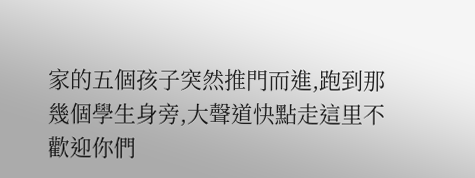家的五個孩子突然推門而進,跑到那幾個學生身旁,大聲道快點走這里不歡迎你們